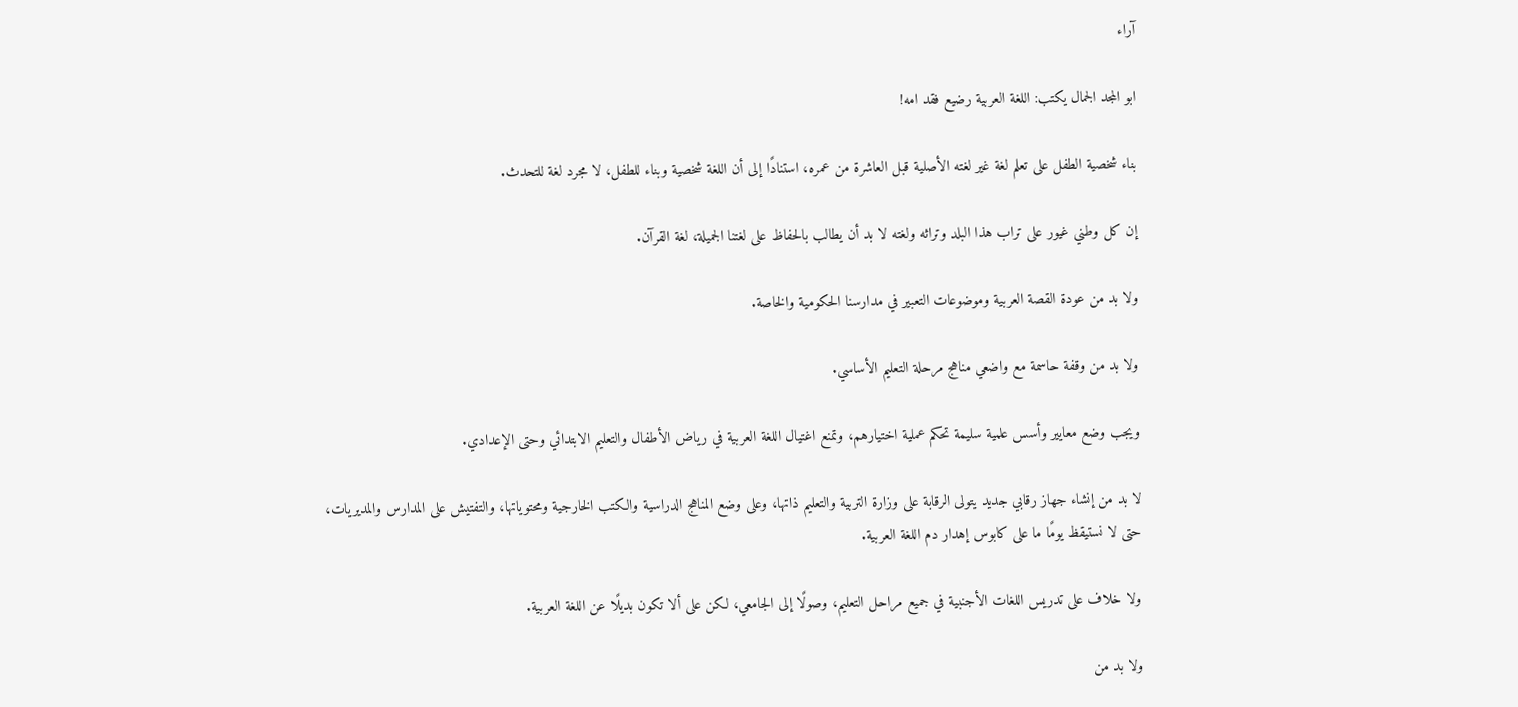آراء

ابو المجد الجمال يكتب: اللغة العربية رضيع فقد امه!

بناء شخصية الطفل على تعلم لغة غير لغته الأصلية قبل العاشرة من عمره، استنادًا إلى أن اللغة شخصية وبناء للطفل، لا مجرد لغة للتحدث.

إن كل وطني غيور على تراب هذا البلد وتراثه ولغته لا بد أن يطالب بالحفاظ على لغتنا الجميلة، لغة القرآن.

ولا بد من عودة القصة العربية وموضوعات التعبير في مدارسنا الحكومية والخاصة.

ولا بد من وقفة حاسمة مع واضعي مناهج مرحلة التعليم الأساسي.

ويجب وضع معايير وأسس علمية سليمة تحكم عملية اختيارهم، وتمنع اغتيال اللغة العربية في رياض الأطفال والتعليم الابتدائي وحتى الإعدادي.

لا بد من إنشاء جهاز رقابي جديد يتولى الرقابة على وزارة التربية والتعليم ذاتها، وعلى وضع المناهج الدراسية والكتب الخارجية ومحتوياتها، والتفتيش على المدارس والمديريات، حتى لا نستيقظ يومًا ما على كابوس إهدار دم اللغة العربية.

ولا خلاف على تدريس اللغات الأجنبية في جميع مراحل التعليم، وصولًا إلى الجامعي، لكن على ألا تكون بديلًا عن اللغة العربية.

ولا بد من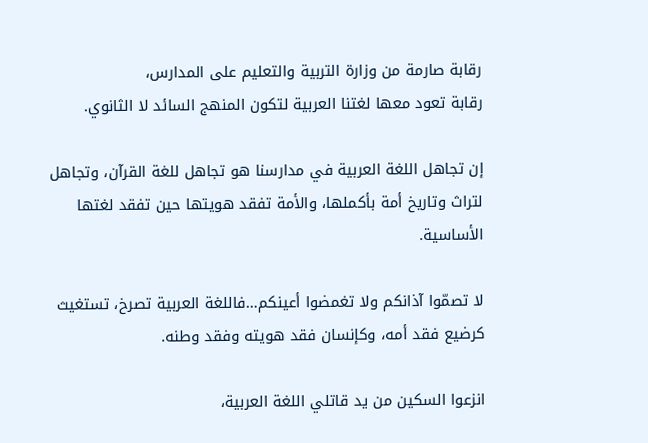رقابة صارمة من وزارة التربية والتعليم على المدارس،
رقابة تعود معها لغتنا العربية لتكون المنهج السائد لا الثانوي.

إن تجاهل اللغة العربية في مدارسنا هو تجاهل للغة القرآن، وتجاهل لتراث وتاريخ أمة بأكملها، والأمة تفقد هويتها حين تفقد لغتها الأساسية.

لا تصمّوا آذانكم ولا تغمضوا أعينكم…فاللغة العربية تصرخ، تستغيث كرضيع فقد أمه، وكإنسان فقد هويته وفقد وطنه.

انزعوا السكين من يد قاتلي اللغة العربية،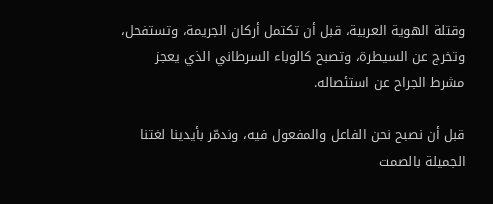وقتلة الهوية العربية، قبل أن تكتمل أركان الجريمة، وتستفحل، وتخرج عن السيطرة، وتصبح كالوباء السرطاني الذي يعجز مشرط الجراح عن استئصاله.

قبل أن نصبح نحن الفاعل والمفعول فيه، وندمّر بأيدينا لغتنا الجميلة بالصمت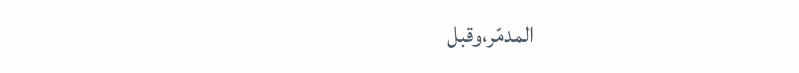المدمّر،وقبل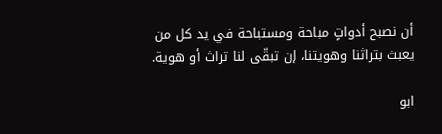أن نصبح أدواتٍ مباحة ومستباحة في يد كل من يعبث بتراثنا وهويتنا، إن تبقّى لنا تراث أو هوية.

ابو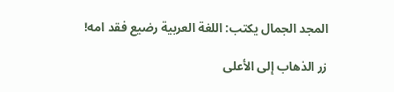المجد الجمال يكتب: اللغة العربية رضيع فقد امه!

زر الذهاب إلى الأعلى